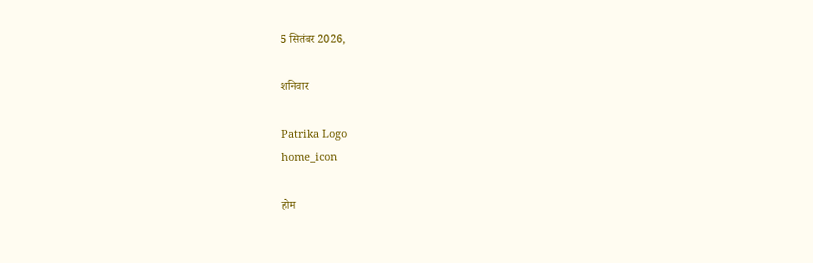5 सितंबर 2026,

शनिवार

Patrika Logo
home_icon

होम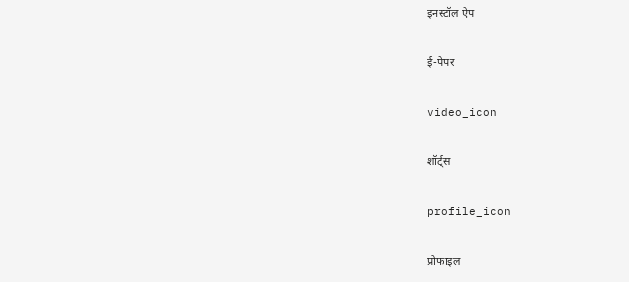इनस्टॉल ऐप

ई-पेपर

video_icon

शॉर्ट्स

profile_icon

प्रोफाइल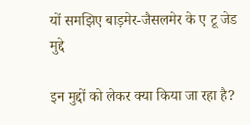यों समझिए बाड़मेर-जैसलमेर के ए टू जेड मुद्दे

इन मुद्दों को लेकर क्या किया जा रहा है?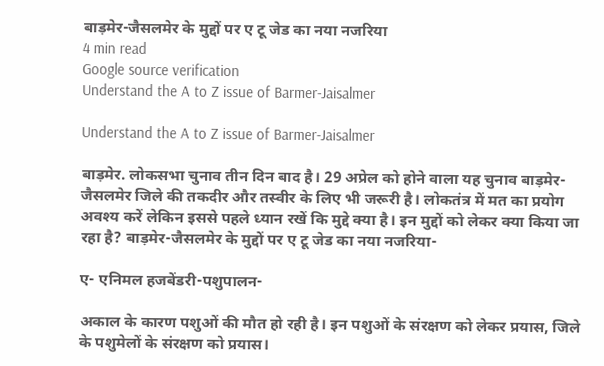बाड़मेर-जैसलमेर के मुद्दों पर ए टू जेड का नया नजरिया
4 min read
Google source verification
Understand the A to Z issue of Barmer-Jaisalmer

Understand the A to Z issue of Barmer-Jaisalmer

बाड़मेर. लोकसभा चुनाव तीन दिन बाद है। 29 अप्रेल को होने वाला यह चुनाव बाड़मेर-जैसलमेर जिले की तकदीर और तस्वीर के लिए भी जरूरी है। लोकतंत्र में मत का प्रयोग अवश्य करें लेकिन इससे पहले ध्यान रखें कि मुद्दे क्या है। इन मुद्दों को लेकर क्या किया जा रहा है? बाड़मेर-जैसलमेर के मुद्दों पर ए टू जेड का नया नजरिया-

ए- एनिमल हजबेंडरी-पशुपालन-

अकाल के कारण पशुओं की मौत हो रही है। इन पशुओं के संरक्षण को लेकर प्रयास, जिले के पशुमेलों के संरक्षण को प्रयास।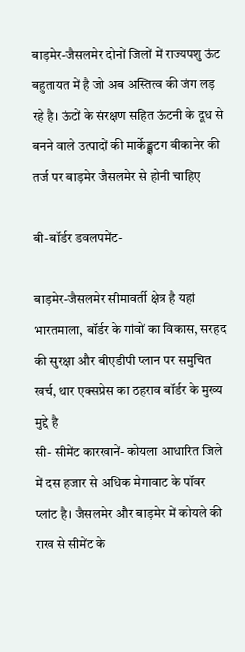बाड़मेर-जैसलमेर दोनों जिलों में राज्यपशु ऊंट बहुतायत में है जो अब अस्तित्व की जंग लड़ रहे है। ऊंटों के संरक्षण सहित ऊंटनी के दूध से बनने वाले उत्पादों की मार्केङ्क्षटग बीकानेर की तर्ज पर बाड़मेर जैसलमेर से होनी चाहिए

बी-बॉर्डर डवलपमेंट-

बाड़मेर-जैसलमेर सीमावर्ती क्षेत्र है यहां भारतमाला, बॉर्डर के गांवों का विकास, सरहद की सुरक्षा और बीएडीपी प्लान पर समुचित खर्च, थार एक्सप्रेस का ठहराव बॉर्डर के मुख्य मुद्दे है
सी- सीमेंट कारखानें- कोयला आधारित जिले में दस हजार से अधिक मेगावाट के पॉवर प्लांट है। जैसलमेर और बाड़मेर में कोयले की राख से सीमेंट के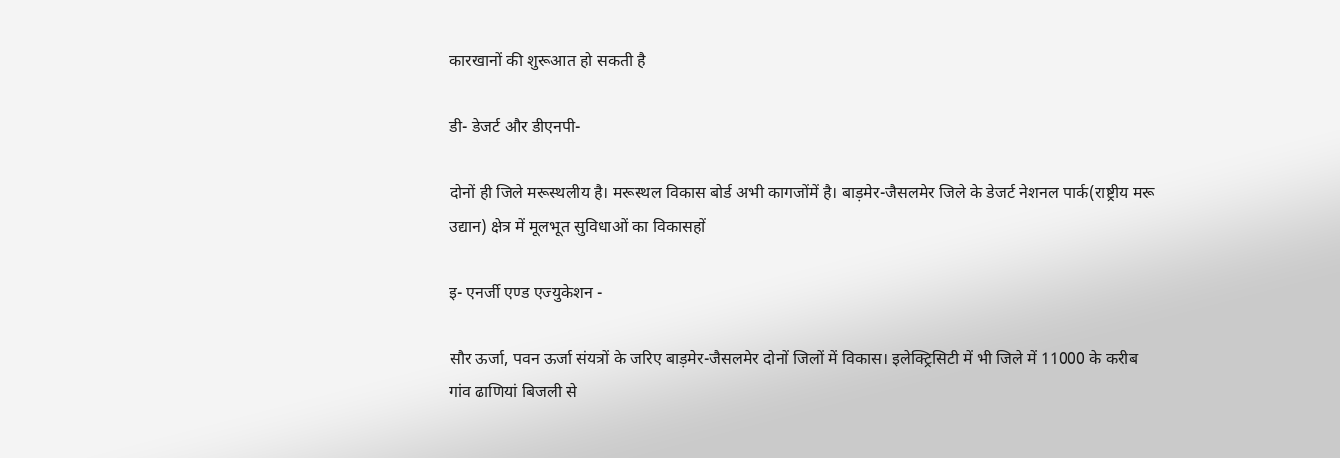कारखानों की शुरूआत हो सकती है

डी- डेजर्ट और डीएनपी-

दोनों ही जिले मरूस्थलीय है। मरूस्थल विकास बोर्ड अभी कागजोंमें है। बाड़मेर-जैसलमेर जिले के डेजर्ट नेशनल पार्क(राष्ट्रीय मरू उद्यान) क्षेत्र में मूलभूत सुविधाओं का विकासहों

इ- एनर्जी एण्ड एज्युकेशन -

सौर ऊर्जा, पवन ऊर्जा संयत्रों के जरिए बाड़मेर-जैसलमेर दोनों जिलों में विकास। इलेक्ट्रिसिटी में भी जिले में 11000 के करीब गांव ढाणियां बिजली से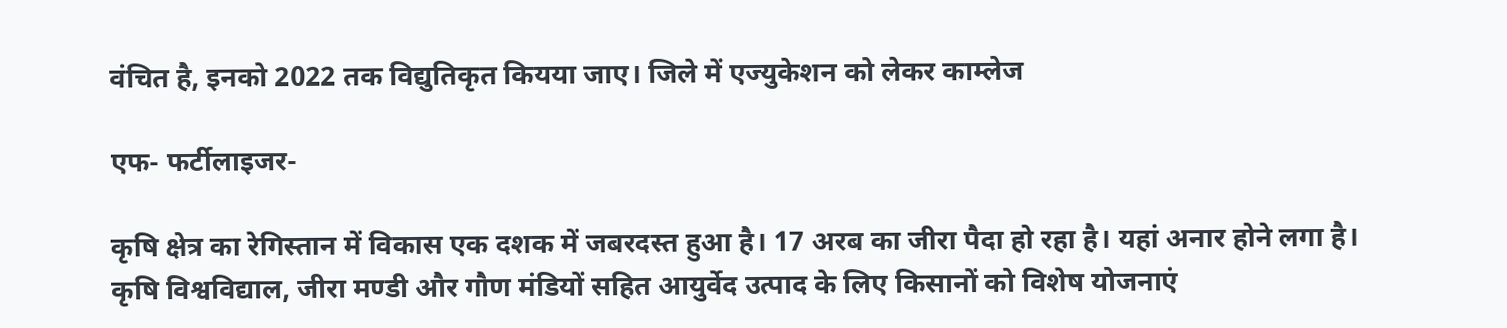वंचित है, इनको 2022 तक विद्युतिकृत कियया जाए। जिले में एज्युकेशन को लेकर काम्लेज

एफ- फर्टीलाइजर-

कृषि क्षेत्र का रेगिस्तान में विकास एक दशक में जबरदस्त हुआ है। 17 अरब का जीरा पैदा हो रहा है। यहां अनार होने लगा है। कृषि विश्वविद्याल, जीरा मण्डी और गौण मंडियों सहित आयुर्वेद उत्पाद के लिए किसानों को विशेष योजनाएं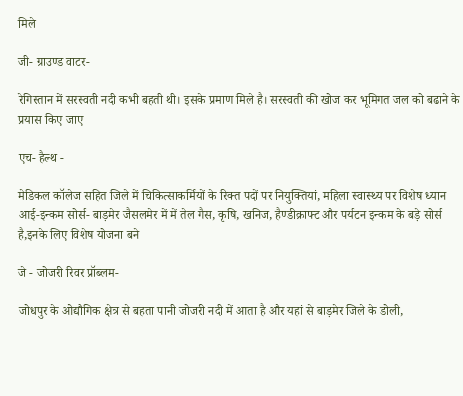मिले

जी- ग्राउण्ड वाटर-

रेगिस्तान में सरस्वती नदी कभी बहती थी। इसके प्रमाण मिले है। सरस्वती की खोज कर भूमिगत जल को बढाने के प्रयास किए जाए

एच- हैल्थ -

मेडिकल कॉलेज सहित जिले में चिकित्साकर्मियों के रिक्त पदों पर नियुक्तियां, महिला स्वास्थ्य पर विशेष ध्यान
आई-इन्कम सोर्स- बाड़मेर जैसलमेर में में तेल गैस, कृषि, खनिज, हैण्डीक्राफ्ट और पर्यटन इन्कम के बड़े सोर्स है,इनके लिए विशेष योजना बने

जे - जोजरी रिवर प्रॉब्लम-

जोधपुर के ओद्यौगिक क्षेत्र से बहता पानी जोजरी नदी में आता है और यहां से बाड़मेर जिले के डोली,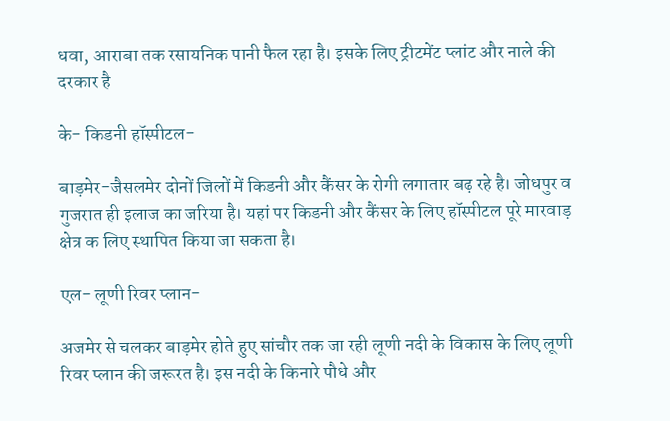धवा, आराबा तक रसायनिक पानी फैल रहा है। इसके लिए ट्रीटमेंट प्लांट और नाले की दरकार है

के- किडनी हॉस्पीटल-

बाड़मेर-जैसलमेर दोनों जिलों में किडनी और कैंसर के रोगी लगातार बढ़ रहे है। जोधपुर व गुजरात ही इलाज का जरिया है। यहां पर किडनी और कैंसर के लिए हॉस्पीटल पूरे मारवाड़ क्षेत्र क लिए स्थापित किया जा सकता है।

एल- लूणी रिवर प्लान-

अजमेर से चलकर बाड़मेर होते हुए सांचौर तक जा रही लूणी नदी के विकास के लिए लूणी रिवर प्लान की जरूरत है। इस नदी के किनारे पौधे और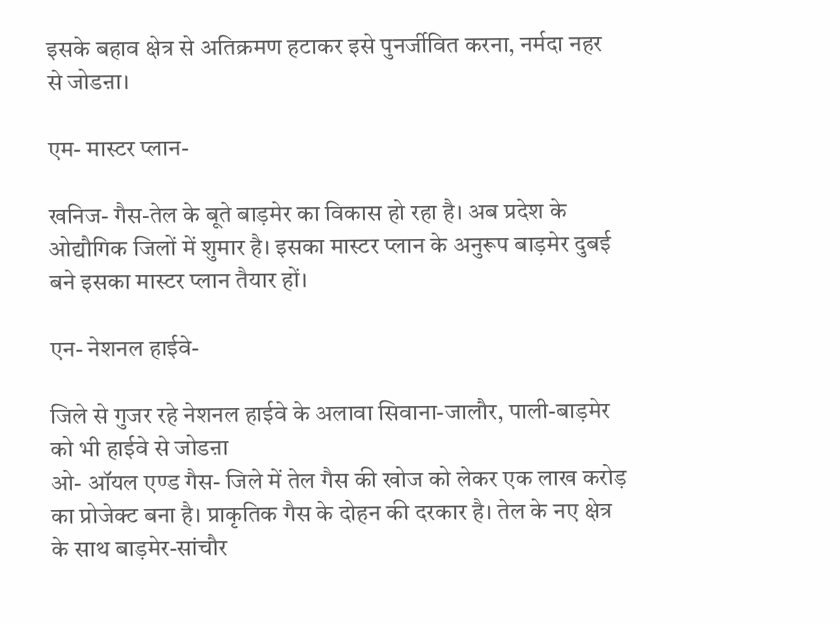इसके बहाव क्षेत्र से अतिक्रमण हटाकर इसे पुनर्जीवित करना, नर्मदा नहर से जोडऩा।

एम- मास्टर प्लान-

खनिज- गैस-तेल के बूते बाड़मेर का विकास हो रहा है। अब प्रदेश के ओद्यौगिक जिलों में शुमार है। इसका मास्टर प्लान के अनुरूप बाड़मेर दुबई बने इसका मास्टर प्लान तैयार हों।

एन- नेशनल हाईवे-

जिले से गुजर रहे नेशनल हाईवे के अलावा सिवाना-जालौर, पाली-बाड़मेर को भी हाईवे से जोडऩा
ओ- ऑयल एण्ड गैस- जिले में तेल गैस की खोज को लेकर एक लाख करोड़ का प्रोजेक्ट बना है। प्राकृतिक गैस के दोहन की दरकार है। तेल के नए क्षेत्र के साथ बाड़मेर-सांचौर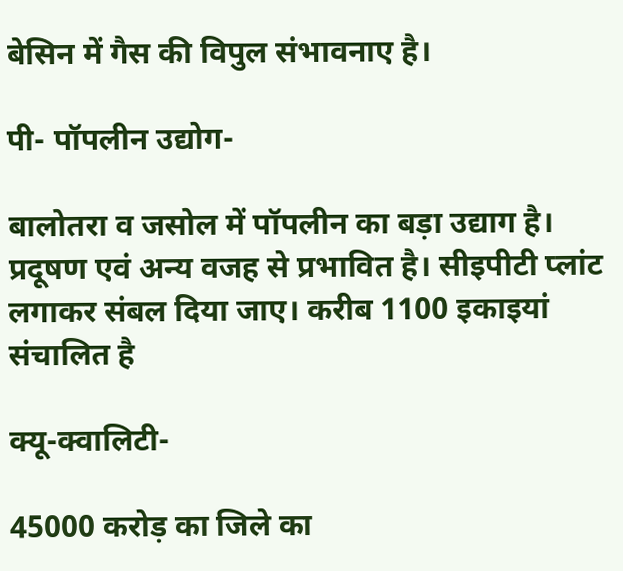बेसिन में गैस की विपुल संभावनाए है।

पी- पॉपलीन उद्योग-

बालोतरा व जसोल में पॉपलीन का बड़ा उद्याग है। प्रदूषण एवं अन्य वजह से प्रभावित है। सीइपीटी प्लांट लगाकर संबल दिया जाए। करीब 1100 इकाइयां संचालित है

क्यू-क्वालिटी-

45000 करोड़ का जिले का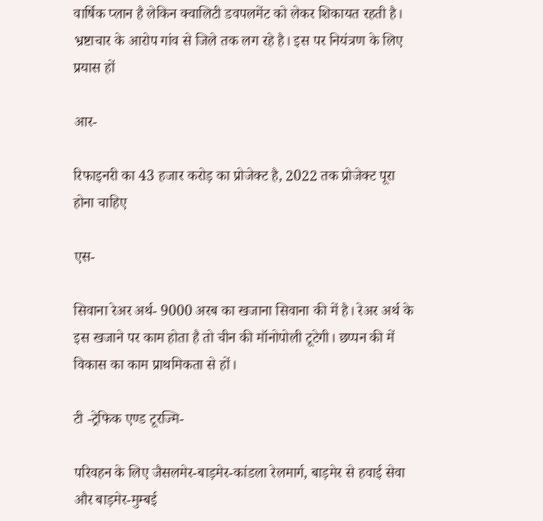वार्षिक प्लान है लेकिन क्वालिटी डवपलमेंट को लेकर शिकायत रहती है। भ्रष्टाचार के आरोप गांव से जिले तक लग रहे है। इस पर नियंत्रण के लिए प्रयास हों

आर-

रिफाइनरी का 43 हजार करोड़ का प्रोजेक्ट है, 2022 तक प्रोजेक्ट पूरा होना चाहिए

एस-

सिवाना रेअर अर्थ- 9000 अरब का खजाना सिवाना की में है। रेअर अर्थ के इस खजाने पर काम होता है तो चीन की मॉनोपोली टूटेगी। छप्पन की में विकास का काम प्राथमिकता से हों।

टी -ट्रेफिक एण्ड टूरज्मि-

परिवहन के लिए जैसलमेर-बाड़मेर-कांडला रेलमार्ग, बाड़मेर से हवाई सेवा और बाड़मेर-मुम्बई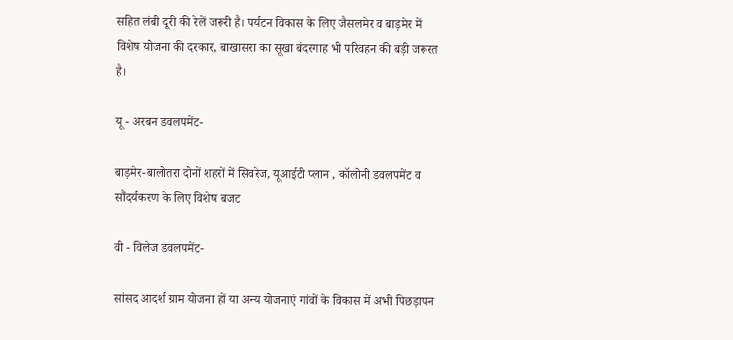सहित लंबी दूरी की रेलें जरूरी है। पर्यटन विकास के लिए जैसलमेर व बाड़मेर में विशेष योजना की दरकार, बाखासरा का सूखा बंदरगाह भी परिवहन की बड़ी जरूरत है।

यू - अरबन डवलपमेंट-

बाड़मेर-बालोतरा दोनों शहरों में सिवरेज, यूआईटी प्लान , कॉलोनी डवलपमेंट व सौंदर्यकरण के लिए विशेष बजट

वी - विलेज डवलपमेंट-

सांसद आदर्श ग्राम योजना हों या अन्य योजनाएं गांवों के विकास में अभी पिछड़ापन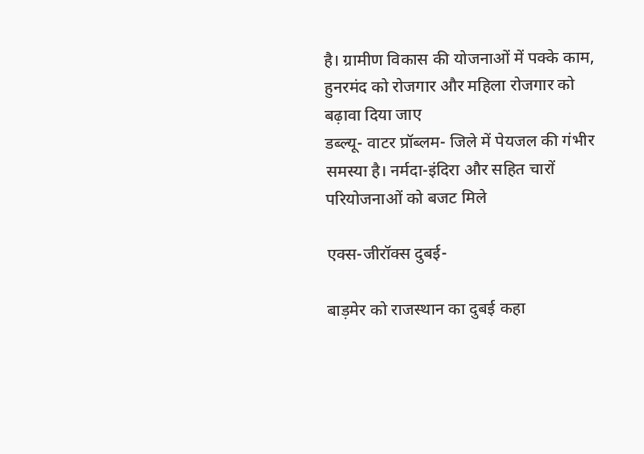है। ग्रामीण विकास की योजनाओं में पक्के काम, हुनरमंद को रोजगार और महिला रोजगार को बढ़ावा दिया जाए
डब्ल्यू- वाटर प्रॉब्लम- जिले में पेयजल की गंभीर समस्या है। नर्मदा-इंदिरा और सहित चारों परियोजनाओं को बजट मिले

एक्स-जीरॉक्स दुबई-

बाड़मेर को राजस्थान का दुबई कहा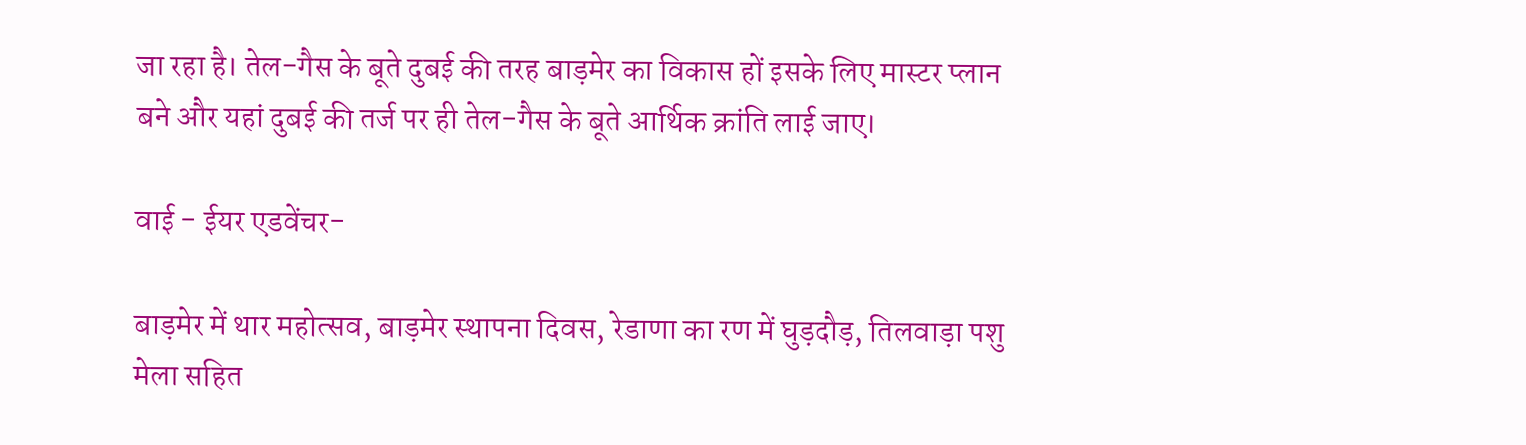जा रहा है। तेल-गैस के बूते दुबई की तरह बाड़मेर का विकास हों इसके लिए मास्टर प्लान बने और यहां दुबई की तर्ज पर ही तेल-गैस के बूते आर्थिक क्रांति लाई जाए।

वाई - ईयर एडवेंचर-

बाड़मेर में थार महोत्सव, बाड़मेर स्थापना दिवस, रेडाणा का रण में घुड़दौड़, तिलवाड़ा पशु मेला सहित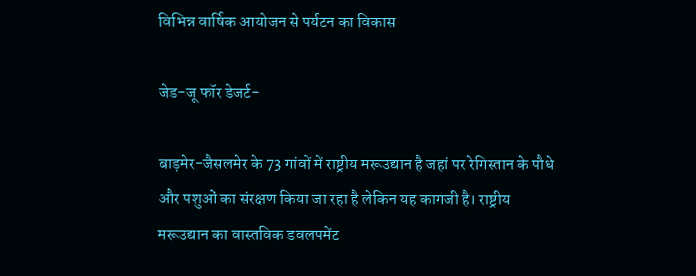विभिन्न वार्षिक आयोजन से पर्यटन का विकास

जेड-जू फॉर डेजर्ट-

बाड़मेर-जैसलमेर के 73 गांवों में राष्ट्रीय मरूउद्यान है जहां पर रेगिस्तान के पौधे और पशुओं का संरक्षण किया जा रहा है लेकिन यह कागजी है। राष्ट्रीय मरूउद्यान का वास्तविक डवलपमेंट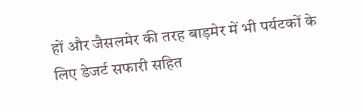हों और जैसलमेर की तरह बाड़मेर में भी पर्यटकों के लिए डेजर्ट सफारी सहित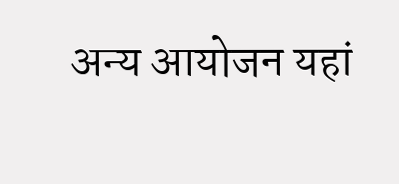अन्य आयोजन यहां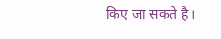किए जा सकते है।